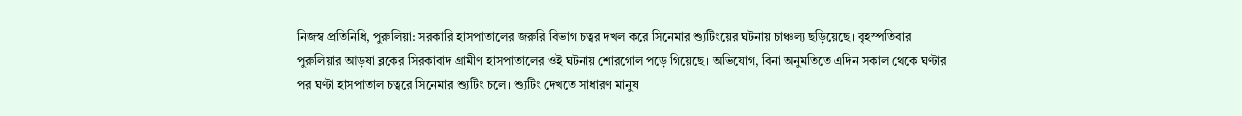নিজস্ব প্রতিনিধি, পুরুলিয়া: সরকারি হাসপাতালের জরুরি বিভাগ চত্বর দখল করে সিনেমার শ্যুটিংয়ের ঘটনায় চাঞ্চল্য ছড়িয়েছে। বৃহস্পতিবার পুরুলিয়ার আড়ষা ব্লকের সিরকাবাদ গ্রামীণ হাসপাতালের ওই ঘটনায় শোরগোল পড়ে গিয়েছে। অভিযোগ, বিনা অনুমতিতে এদিন সকাল থেকে ঘণ্টার পর ঘণ্টা হাসপাতাল চত্বরে সিনেমার শ্যুটিং চলে। শ্যুটিং দেখতে সাধারণ মানুষ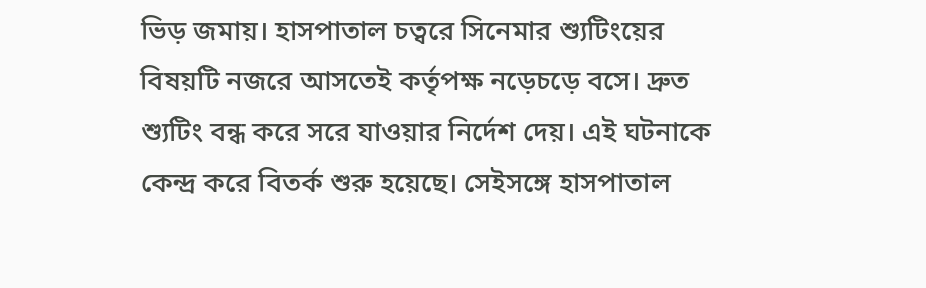ভিড় জমায়। হাসপাতাল চত্বরে সিনেমার শ্যুটিংয়ের বিষয়টি নজরে আসতেই কর্তৃপক্ষ নড়েচড়ে বসে। দ্রুত শ্যুটিং বন্ধ করে সরে যাওয়ার নির্দেশ দেয়। এই ঘটনাকে কেন্দ্র করে বিতর্ক শুরু হয়েছে। সেইসঙ্গে হাসপাতাল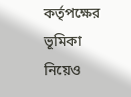কর্তৃপক্ষের ভূমিকা নিয়েও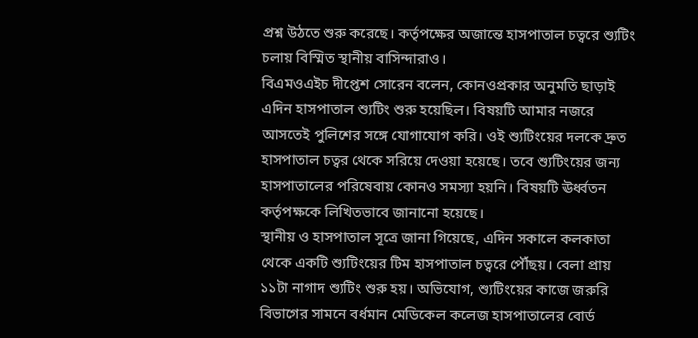প্রশ্ন উঠতে শুরু করেছে। কর্তৃপক্ষের অজান্তে হাসপাতাল চত্বরে শ্যুটিং চলায় বিস্মিত স্থানীয় বাসিন্দারাও।
বিএমওএইচ দীপ্তেশ সোরেন বলেন, কোনওপ্রকার অনুমতি ছাড়াই এদিন হাসপাতাল শ্যুটিং শুরু হয়েছিল। বিষয়টি আমার নজরে আসতেই পুলিশের সঙ্গে যোগাযোগ করি। ওই শ্যুটিংয়ের দলকে দ্রুত হাসপাতাল চত্বর থেকে সরিয়ে দেওয়া হয়েছে। তবে শ্যুটিংয়ের জন্য হাসপাতালের পরিষেবায় কোনও সমস্যা হয়নি। বিষয়টি ঊর্ধ্বতন কর্তৃপক্ষকে লিখিতভাবে জানানো হয়েছে।
স্থানীয় ও হাসপাতাল সূত্রে জানা গিয়েছে, এদিন সকালে কলকাতা থেকে একটি শ্যুটিংয়ের টিম হাসপাতাল চত্বরে পৌঁছয়। বেলা প্রায় ১১টা নাগাদ শ্যুটিং শুরু হয়। অভিযোগ, শ্যুটিংয়ের কাজে জরুরি বিভাগের সামনে বর্ধমান মেডিকেল কলেজ হাসপাতালের বোর্ড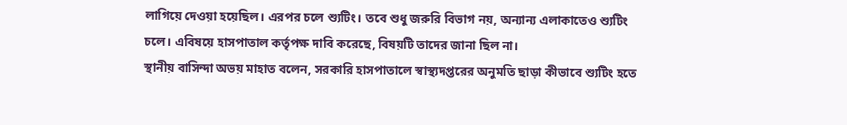লাগিয়ে দেওয়া হয়েছিল। এরপর চলে শ্যুটিং। তবে শুধু জরুরি বিভাগ নয়, অন্যান্য এলাকাতেও শ্যুটিং চলে। এবিষয়ে হাসপাতাল কর্তৃপক্ষ দাবি করেছে, বিষয়টি তাদের জানা ছিল না।
স্থানীয় বাসিন্দা অভয় মাহাত বলেন, সরকারি হাসপাতালে স্বাস্থ্যদপ্তরের অনুমতি ছাড়া কীভাবে শ্যুটিং হতে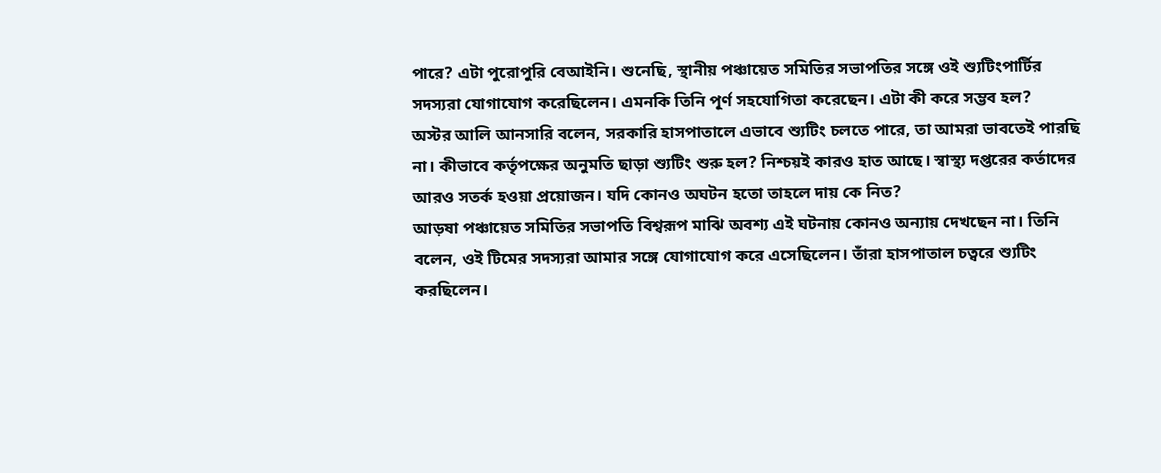পারে? এটা পুরোপুরি বেআইনি। শুনেছি, স্থানীয় পঞ্চায়েত সমিতির সভাপতির সঙ্গে ওই শ্যুটিংপার্টির সদস্যরা যোগাযোগ করেছিলেন। এমনকি তিনি পূর্ণ সহযোগিতা করেছেন। এটা কী করে সম্ভব হল?
অস্টর আলি আনসারি বলেন, সরকারি হাসপাতালে এভাবে শ্যুটিং চলতে পারে, তা আমরা ভাবতেই পারছি না। কীভাবে কর্তৃপক্ষের অনুমতি ছাড়া শ্যুটিং শুরু হল? নিশ্চয়ই কারও হাত আছে। স্বাস্থ্য দপ্তরের কর্তাদের আরও সতর্ক হওয়া প্রয়োজন। যদি কোনও অঘটন হতো তাহলে দায় কে নিত?
আড়ষা পঞ্চায়েত সমিতির সভাপতি বিশ্বরূপ মাঝি অবশ্য এই ঘটনায় কোনও অন্যায় দেখছেন না। তিনি বলেন, ওই টিমের সদস্যরা আমার সঙ্গে যোগাযোগ করে এসেছিলেন। তাঁরা হাসপাতাল চত্বরে শ্যুটিং করছিলেন।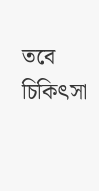তবে চিকিৎসা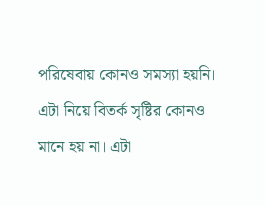পরিষেবায় কোনও সমস্যা হয়নি। এটা নিয়ে বিতর্ক সৃষ্টির কোনও মানে হয় না। এটা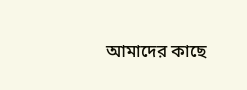আমাদের কাছে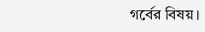গর্বের বিষয়।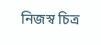নিজস্ব চিত্র